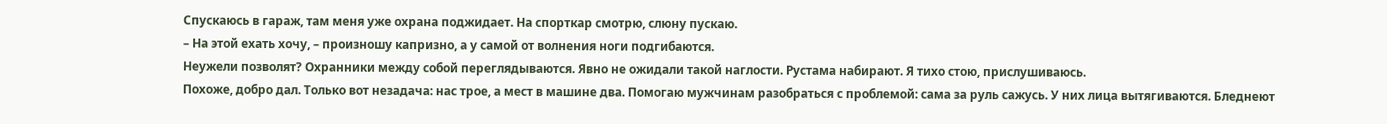Спускаюсь в гараж, там меня уже охрана поджидает. На спорткар смотрю, слюну пускаю.
– На этой ехать хочу, – произношу капризно, а у самой от волнения ноги подгибаются.
Неужели позволят? Охранники между собой переглядываются. Явно не ожидали такой наглости. Рустама набирают. Я тихо стою, прислушиваюсь.
Похоже, добро дал. Только вот незадача: нас трое, а мест в машине два. Помогаю мужчинам разобраться с проблемой: сама за руль сажусь. У них лица вытягиваются. Бледнеют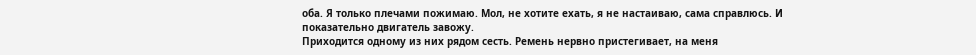оба. Я только плечами пожимаю. Мол, не хотите ехать, я не настаиваю, сама справлюсь. И показательно двигатель завожу.
Приходится одному из них рядом сесть. Ремень нервно пристегивает, на меня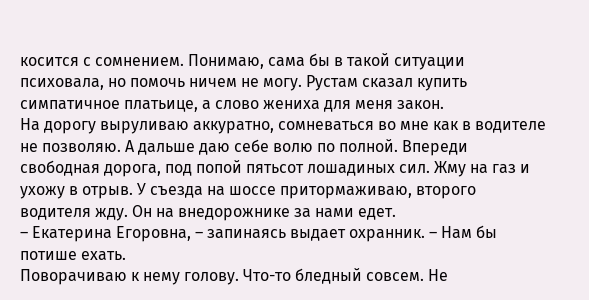косится с сомнением. Понимаю, сама бы в такой ситуации психовала, но помочь ничем не могу. Рустам сказал купить симпатичное платьице, а слово жениха для меня закон.
На дорогу выруливаю аккуратно, сомневаться во мне как в водителе не позволяю. А дальше даю себе волю по полной. Впереди свободная дорога, под попой пятьсот лошадиных сил. Жму на газ и ухожу в отрыв. У съезда на шоссе притормаживаю, второго водителя жду. Он на внедорожнике за нами едет.
– Екатерина Егоровна, – запинаясь выдает охранник. – Нам бы потише ехать.
Поворачиваю к нему голову. Что-то бледный совсем. Не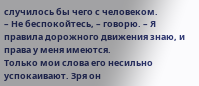случилось бы чего с человеком.
– Не беспокойтесь, – говорю. – Я правила дорожного движения знаю, и права у меня имеются.
Только мои слова его несильно успокаивают. Зря он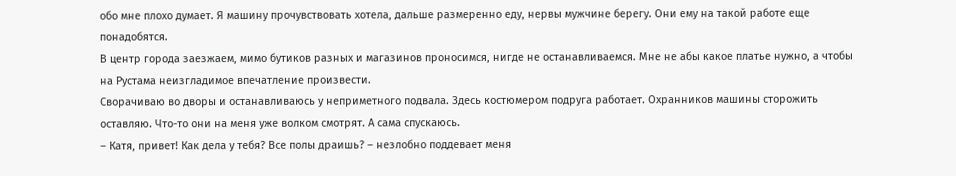обо мне плохо думает. Я машину прочувствовать хотела, дальше размеренно еду, нервы мужчине берегу. Они ему на такой работе еще понадобятся.
В центр города заезжаем, мимо бутиков разных и магазинов проносимся, нигде не останавливаемся. Мне не абы какое платье нужно, а чтобы на Рустама неизгладимое впечатление произвести.
Сворачиваю во дворы и останавливаюсь у неприметного подвала. Здесь костюмером подруга работает. Охранников машины сторожить оставляю. Что-то они на меня уже волком смотрят. А сама спускаюсь.
– Катя, привет! Как дела у тебя? Все полы драишь? – незлобно поддевает меня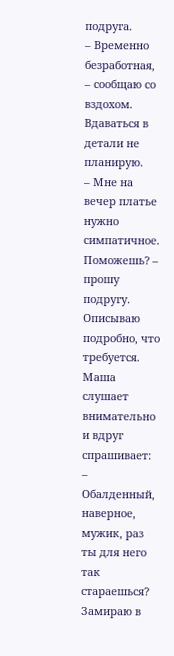подруга.
– Временно безработная, – сообщаю со вздохом.
Вдаваться в детали не планирую.
– Мне на вечер платье нужно симпатичное. Поможешь? – прошу подругу.
Описываю подробно, что требуется. Маша слушает внимательно и вдруг спрашивает:
– Обалденный, наверное, мужик, раз ты для него так стараешься?
Замираю в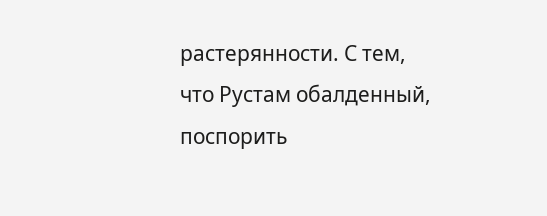растерянности. С тем, что Рустам обалденный, поспорить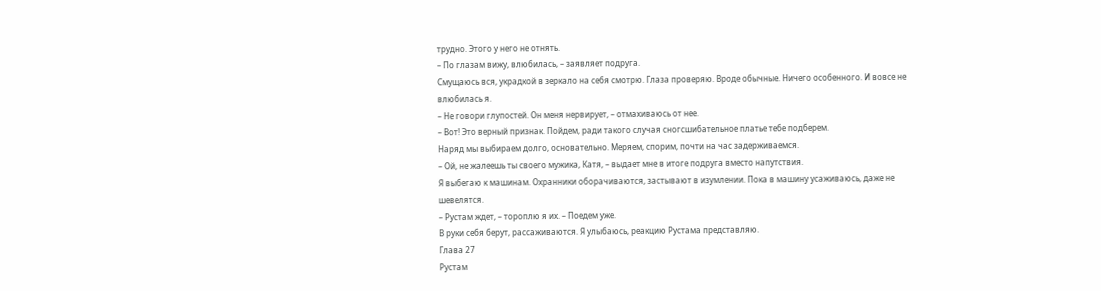трудно. Этого у него не отнять.
– По глазам вижу, влюбилась, – заявляет подруга.
Смущаюсь вся, украдкой в зеркало на себя смотрю. Глаза проверяю. Вроде обычные. Ничего особенного. И вовсе не влюбилась я.
– Не говори глупостей. Он меня нервирует, – отмахиваюсь от нее.
– Вот! Это верный признак. Пойдем, ради такого случая сногсшибательное платье тебе подберем.
Наряд мы выбираем долго, основательно. Меряем, спорим, почти на час задерживаемся.
– Ой, не жалеешь ты своего мужика, Катя, – выдает мне в итоге подруга вместо напутствия.
Я выбегаю к машинам. Охранники оборачиваются, застывают в изумлении. Пока в машину усаживаюсь, даже не шевелятся.
– Рустам ждет, – тороплю я их. – Поедем уже.
В руки себя берут, рассаживаются. Я улыбаюсь, реакцию Рустама представляю.
Глава 27
Рустам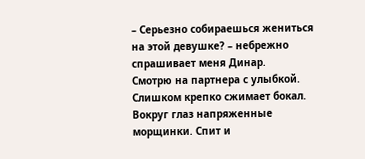– Серьезно собираешься жениться на этой девушке? – небрежно спрашивает меня Динар.
Смотрю на партнера с улыбкой. Слишком крепко сжимает бокал. Вокруг глаз напряженные морщинки. Спит и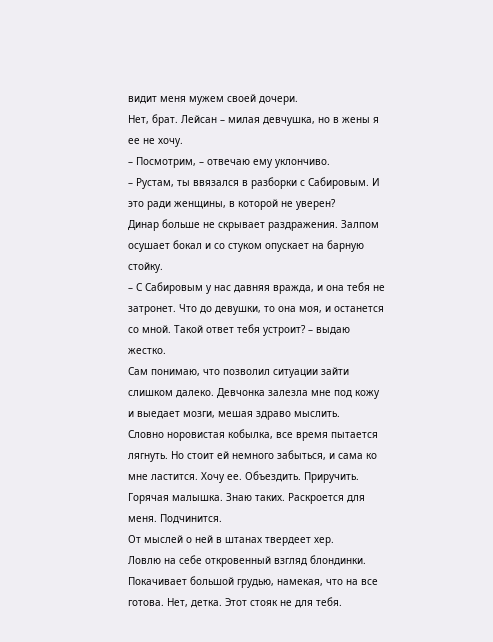видит меня мужем своей дочери.
Нет, брат. Лейсан – милая девчушка, но в жены я ее не хочу.
– Посмотрим, – отвечаю ему уклончиво.
– Рустам, ты ввязался в разборки с Сабировым. И это ради женщины, в которой не уверен?
Динар больше не скрывает раздражения. Залпом осушает бокал и со стуком опускает на барную стойку.
– С Сабировым у нас давняя вражда, и она тебя не затронет. Что до девушки, то она моя, и останется со мной. Такой ответ тебя устроит? – выдаю жестко.
Сам понимаю, что позволил ситуации зайти слишком далеко. Девчонка залезла мне под кожу и выедает мозги, мешая здраво мыслить.
Словно норовистая кобылка, все время пытается лягнуть. Но стоит ей немного забыться, и сама ко мне ластится. Хочу ее. Объездить. Приручить.
Горячая малышка. Знаю таких. Раскроется для меня. Подчинится.
От мыслей о ней в штанах твердеет хер.
Ловлю на себе откровенный взгляд блондинки. Покачивает большой грудью, намекая, что на все готова. Нет, детка. Этот стояк не для тебя.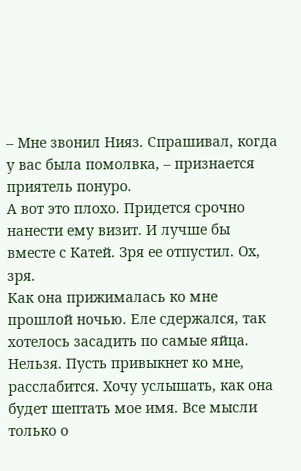– Мне звонил Нияз. Спрашивал, когда у вас была помолвка, – признается приятель понуро.
А вот это плохо. Придется срочно нанести ему визит. И лучше бы вместе с Катей. Зря ее отпустил. Ох, зря.
Как она прижималась ко мне прошлой ночью. Еле сдержался, так хотелось засадить по самые яйца.
Нельзя. Пусть привыкнет ко мне, расслабится. Хочу услышать, как она будет шептать мое имя. Все мысли только о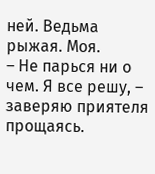ней. Ведьма рыжая. Моя.
– Не парься ни о чем. Я все решу, – заверяю приятеля прощаясь.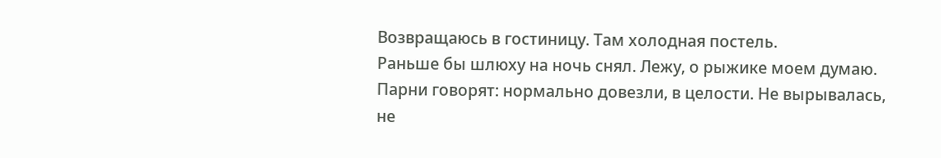Возвращаюсь в гостиницу. Там холодная постель.
Раньше бы шлюху на ночь снял. Лежу, о рыжике моем думаю.
Парни говорят: нормально довезли, в целости. Не вырывалась, не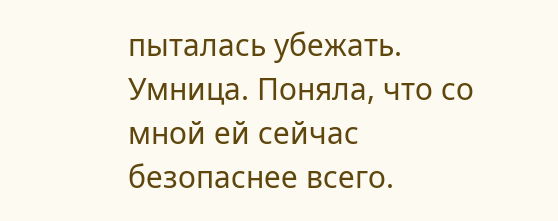пыталась убежать. Умница. Поняла, что со мной ей сейчас безопаснее всего.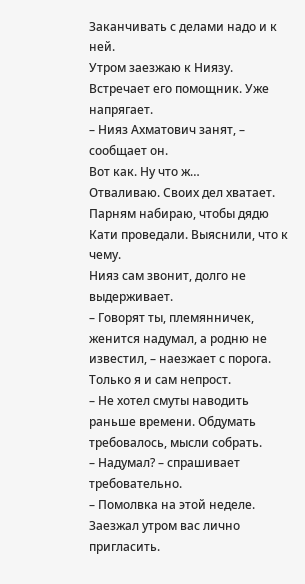Заканчивать с делами надо и к ней.
Утром заезжаю к Ниязу. Встречает его помощник. Уже напрягает.
– Нияз Ахматович занят, – сообщает он.
Вот как. Ну что ж…
Отваливаю. Своих дел хватает.
Парням набираю, чтобы дядю Кати проведали. Выяснили, что к чему.
Нияз сам звонит, долго не выдерживает.
– Говорят ты, племянничек, женится надумал, а родню не известил, – наезжает с порога.
Только я и сам непрост.
– Не хотел смуты наводить раньше времени. Обдумать требовалось, мысли собрать.
– Надумал? – спрашивает требовательно.
– Помолвка на этой неделе. Заезжал утром вас лично пригласить.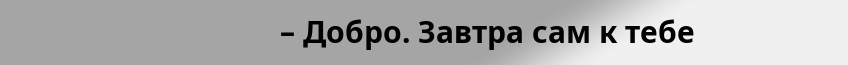– Добро. Завтра сам к тебе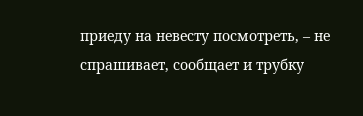приеду на невесту посмотреть, – не спрашивает, сообщает и трубку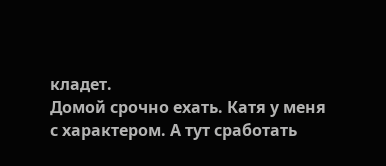кладет.
Домой срочно ехать. Катя у меня с характером. А тут сработать